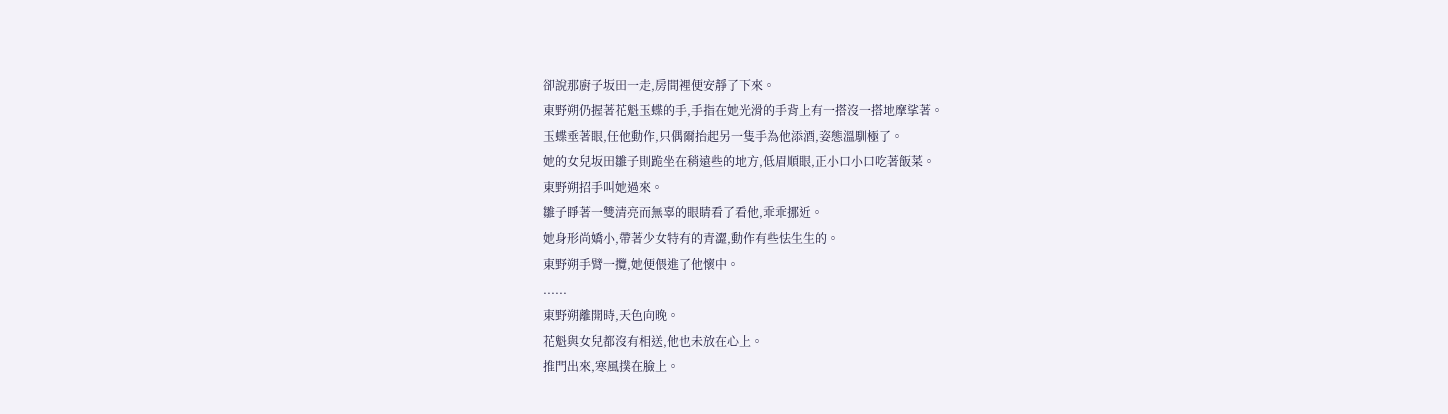卻說那廚子坂田一走,房間裡便安靜了下來。
東野朔仍握著花魁玉蝶的手,手指在她光滑的手背上有一搭沒一搭地摩挲著。
玉蝶垂著眼,任他動作,只偶爾抬起另一隻手為他添酒,姿態溫馴極了。
她的女兒坂田雛子則跪坐在稍遠些的地方,低眉順眼,正小口小口吃著飯菜。
東野朔招手叫她過來。
雛子睜著一雙清亮而無辜的眼睛看了看他,乖乖挪近。
她身形尚嬌小,帶著少女特有的青澀,動作有些怯生生的。
東野朔手臂一攬,她便偎進了他懷中。
......
東野朔離開時,天色向晚。
花魁與女兒都沒有相送,他也未放在心上。
推門出來,寒風撲在臉上。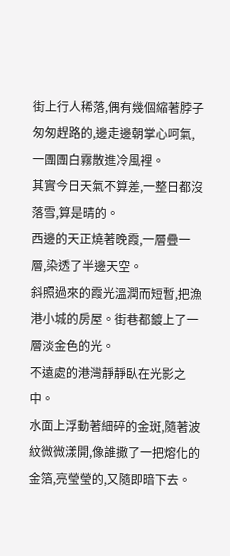街上行人稀落,偶有幾個縮著脖子匆匆趕路的,邊走邊朝掌心呵氣,一團團白霧散進冷風裡。
其實今日天氣不算差,一整日都沒落雪,算是晴的。
西邊的天正燒著晚霞,一層疊一層,染透了半邊天空。
斜照過來的霞光溫潤而短暫,把漁港小城的房屋。街巷都鍍上了一層淡金色的光。
不遠處的港灣靜靜臥在光影之中。
水面上浮動著細碎的金斑,隨著波紋微微漾開,像誰撒了一把熔化的金箔,亮瑩瑩的,又隨即暗下去。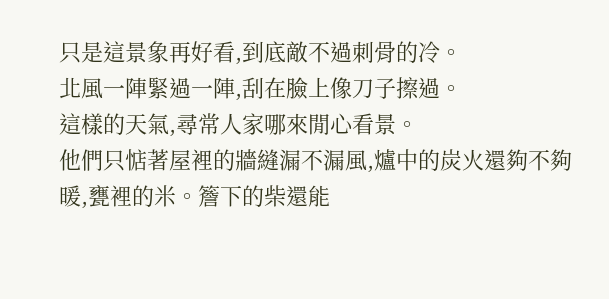只是這景象再好看,到底敵不過刺骨的冷。
北風一陣緊過一陣,刮在臉上像刀子擦過。
這樣的天氣,尋常人家哪來閒心看景。
他們只惦著屋裡的牆縫漏不漏風,爐中的炭火還夠不夠暖,甕裡的米。簷下的柴還能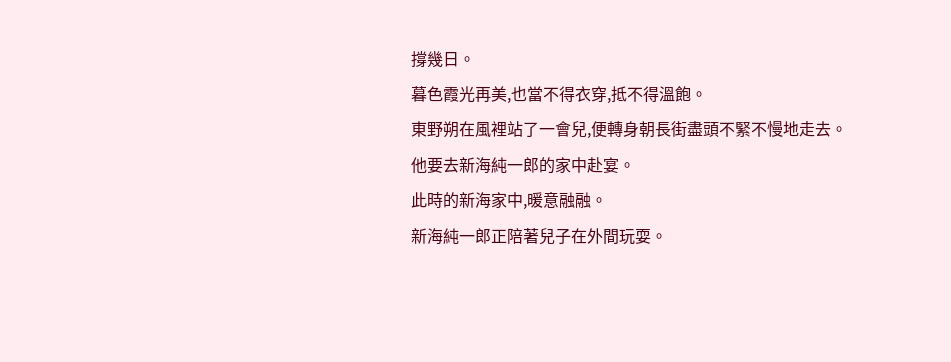撐幾日。
暮色霞光再美,也當不得衣穿,抵不得溫飽。
東野朔在風裡站了一會兒,便轉身朝長街盡頭不緊不慢地走去。
他要去新海純一郎的家中赴宴。
此時的新海家中,暖意融融。
新海純一郎正陪著兒子在外間玩耍。